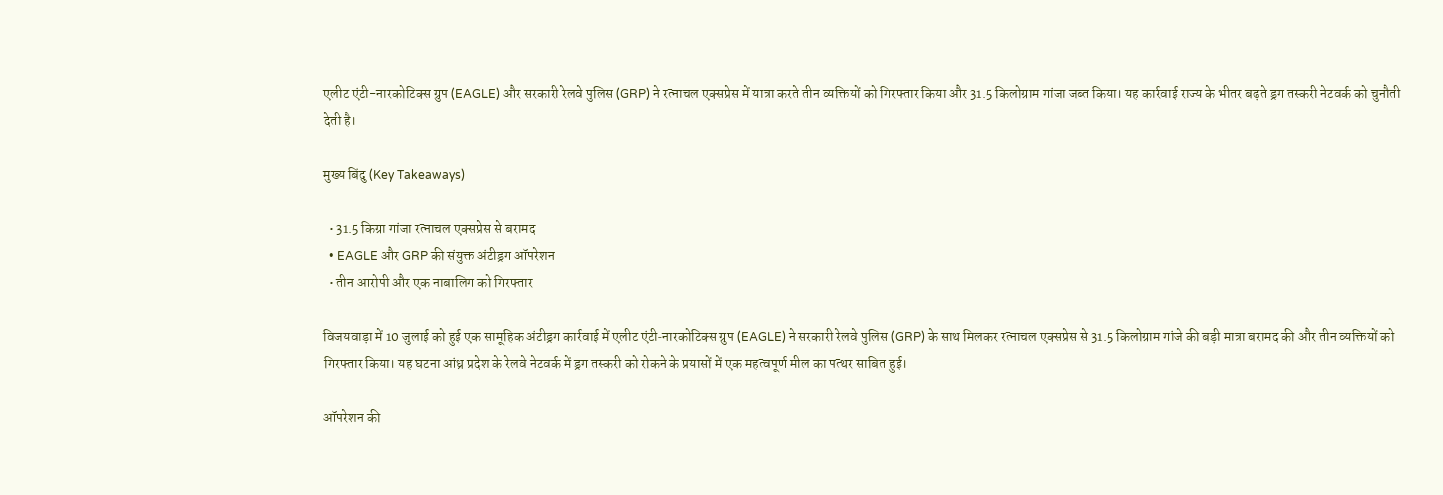एलीट एंटी-नारकोटिक्स ग्रुप (EAGLE) और सरकारी रेलवे पुलिस (GRP) ने रत्नाचल एक्सप्रेस में यात्रा करते तीन व्यक्तियों को गिरफ्तार किया और 31.5 किलोग्राम गांजा जब्त किया। यह कार्रवाई राज्य के भीतर बढ़ते ड्रग तस्करी नेटवर्क को चुनौती देती है।

मुख्य बिंदु (Key Takeaways)

  • 31.5 किग्रा गांजा रत्नाचल एक्सप्रेस से बरामद
  • EAGLE और GRP की संयुक्त अंटीड्रग ऑपरेशन
  • तीन आरोपी और एक नाबालिग को गिरफ्तार

विजयवाड़ा में 10 जुलाई को हुई एक सामूहिक अंटीड्रग कार्रवाई में एलीट एंटी‑नारकोटिक्स ग्रुप (EAGLE) ने सरकारी रेलवे पुलिस (GRP) के साथ मिलकर रत्नाचल एक्सप्रेस से 31.5 किलोग्राम गांजे की बड़ी मात्रा बरामद की और तीन व्यक्तियों को गिरफ्तार किया। यह घटना आंध्र प्रदेश के रेलवे नेटवर्क में ड्रग तस्करी को रोकने के प्रयासों में एक महत्वपूर्ण मील का पत्थर साबित हुई।

ऑपरेशन की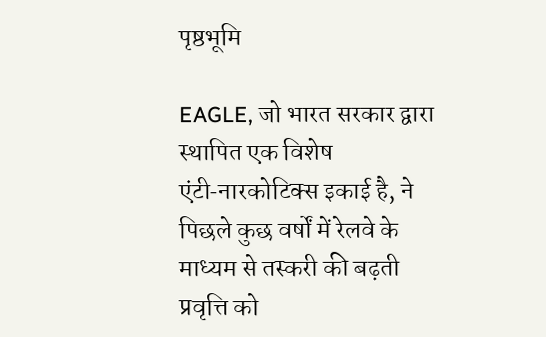पृष्ठभूमि

EAGLE, जो भारत सरकार द्वारा स्थापित एक विशेष एंटी‑नारकोटिक्स इकाई है, ने पिछले कुछ वर्षों में रेलवे के माध्यम से तस्करी की बढ़ती प्रवृत्ति को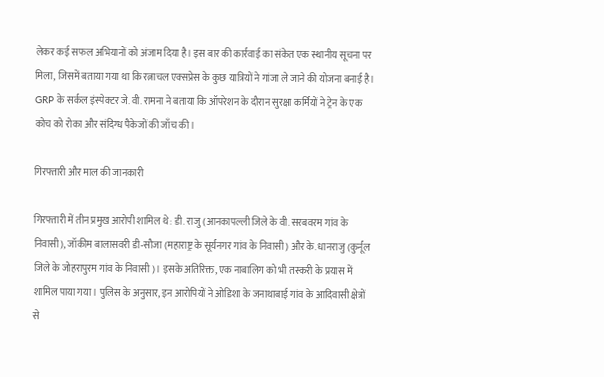लेकर कई सफल अभियानों को अंजाम दिया है। इस बार की कार्रवाई का संकेत एक स्थानीय सूचना पर मिला, जिसमें बताया गया था कि रत्नाचल एक्सप्रेस के कुछ यात्रियों ने गांजा ले जाने की योजना बनाई है। GRP के सर्कल इंस्पेक्टर जे. वी. रामना ने बताया कि ऑपरेशन के दौरान सुरक्षा कर्मियों ने ट्रेन के एक कोच को रोका और संदिग्ध पैकेजों की जाँच की।

गिरफ्तारी और माल की जानकारी

गिरफ्तारी में तीन प्रमुख आरोपी शामिल थे: डी. राजु (आनकापल्ली जिले के वी. सरबवरम गांव के निवासी), जॉकीम बालासवरी डी‑सौजा (महाराष्ट्र के सूर्यनगर गांव के निवासी) और के. धानराजु (कुर्नूल जिले के जोहरापुरम गांव के निवासी)। इसके अतिरिक्त, एक नाबालिग को भी तस्करी के प्रयास में शामिल पाया गया। पुलिस के अनुसार, इन आरोपियों ने ओडिशा के जनाथाबाई गांव के आदिवासी क्षेत्रों से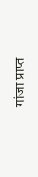गांजा प्राप्त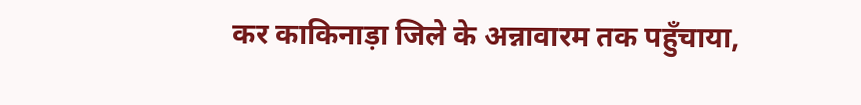कर काकिनाड़ा जिले के अन्नावारम तक पहुँचाया,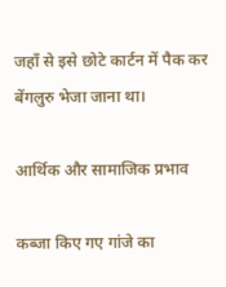जहाँ से इसे छोटे कार्टन में पैक कर बेंगलुरु भेजा जाना था।

आर्थिक और सामाजिक प्रभाव

कब्जा किए गए गांजे का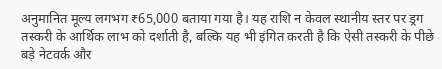अनुमानित मूल्य लगभग ₹65,000 बताया गया है। यह राशि न केवल स्थानीय स्तर पर ड्रग तस्करी के आर्थिक लाभ को दर्शाती है, बल्कि यह भी इंगित करती है कि ऐसी तस्करी के पीछे बड़े नेटवर्क और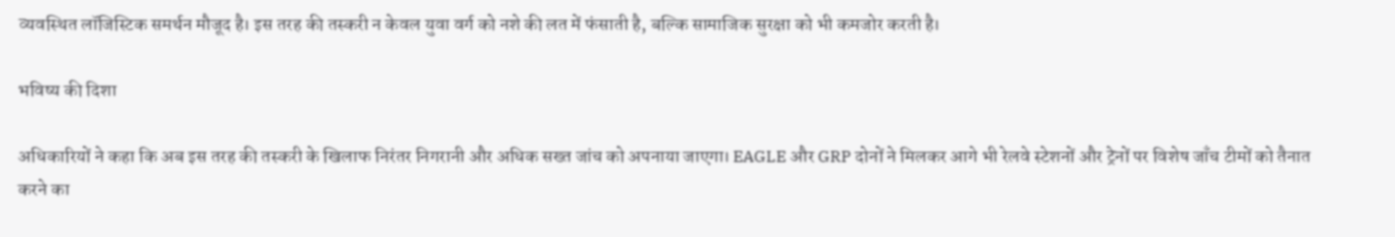व्यवस्थित लॉजिस्टिक समर्थन मौजूद है। इस तरह की तस्करी न केवल युवा वर्ग को नशे की लत में फंसाती है, बल्कि सामाजिक सुरक्षा को भी कमजोर करती है।

भविष्य की दिशा

अधिकारियों ने कहा कि अब इस तरह की तस्करी के खिलाफ निरंतर निगरानी और अधिक सख्त जांच को अपनाया जाएगा। EAGLE और GRP दोनों ने मिलकर आगे भी रेलवे स्टेशनों और ट्रेनों पर विशेष जाँच टीमों को तैनात करने का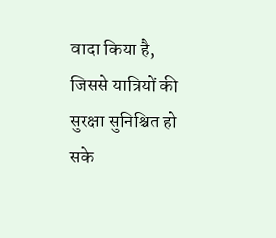वादा किया है, जिससे यात्रियों की सुरक्षा सुनिश्चित हो सके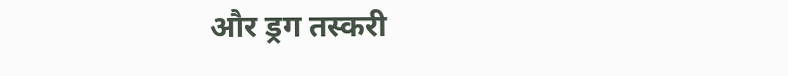और ड्रग तस्करी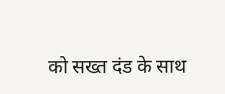को सख्त दंड के साथ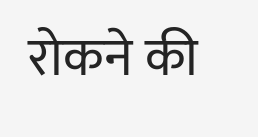रोकने की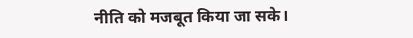नीति को मजबूत किया जा सके।